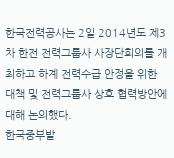한국전력공사는 2일 2014년도 제3차 한전 전력그룹사 사장단회의를 개최하고 하계 전력수급 안정을 위한 대책 및 전력그룹사 상호 협력방안에 대해 논의했다.
한국중부발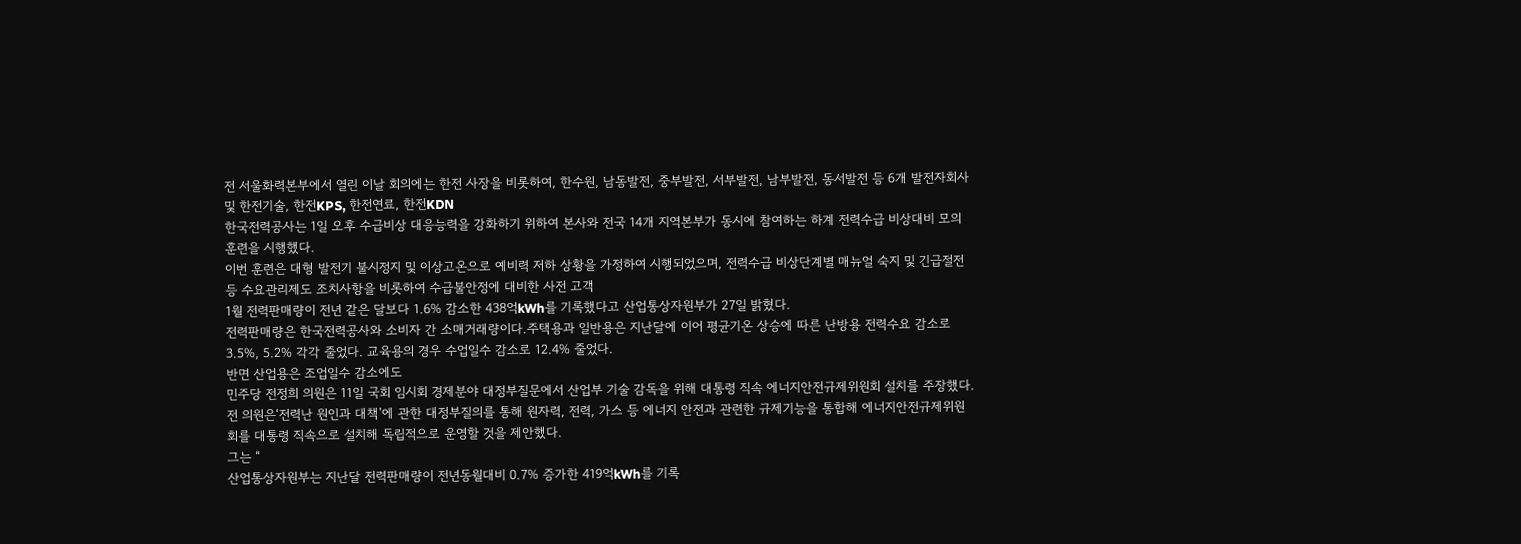전 서울화력본부에서 열린 이날 회의에는 한전 사장을 비롯하여, 한수원, 남동발전, 중부발전, 서부발전, 남부발전, 동서발전 등 6개 발전자회사 및 한전기술, 한전KPS, 한전연료, 한전KDN
한국전력공사는 1일 오후 수급비상 대응능력을 강화하기 위하여 본사와 전국 14개 지역본부가 동시에 참여하는 하계 전력수급 비상대비 모의훈련을 시행했다.
이번 훈련은 대형 발전기 불시정지 및 이상고온으로 예비력 저하 상황을 가정하여 시행되었으며, 전력수급 비상단계별 매뉴얼 숙지 및 긴급절전 등 수요관리제도 조치사항을 비롯하여 수급불안정에 대비한 사전 고객
1월 전력판매량이 전년 같은 달보다 1.6% 감소한 438억kWh를 기록했다고 산업통상자원부가 27일 밝혔다.
전력판매량은 한국전력공사와 소비자 간 소매거래량이다.주택용과 일반용은 지난달에 이어 평균기온 상승에 따른 난방용 전력수요 감소로 3.5%, 5.2% 각각 줄었다. 교육용의 경우 수업일수 감소로 12.4% 줄었다.
반면 산업용은 조업일수 감소에도
민주당 전정희 의원은 11일 국회 임시회 경제분야 대정부질문에서 산업부 기술 감독을 위해 대통령 직속 에너지안전규제위원회 설치를 주장했다.
전 의원은‘전력난 원인과 대책’에 관한 대정부질의를 통해 원자력, 전력, 가스 등 에너지 안전과 관련한 규제기능을 통합해 에너지안전규제위원회를 대통령 직속으로 설치해 독립적으로 운영할 것을 제안했다.
그는 “
산업통상자원부는 지난달 전력판매량이 전년동월대비 0.7% 증가한 419억kWh를 기록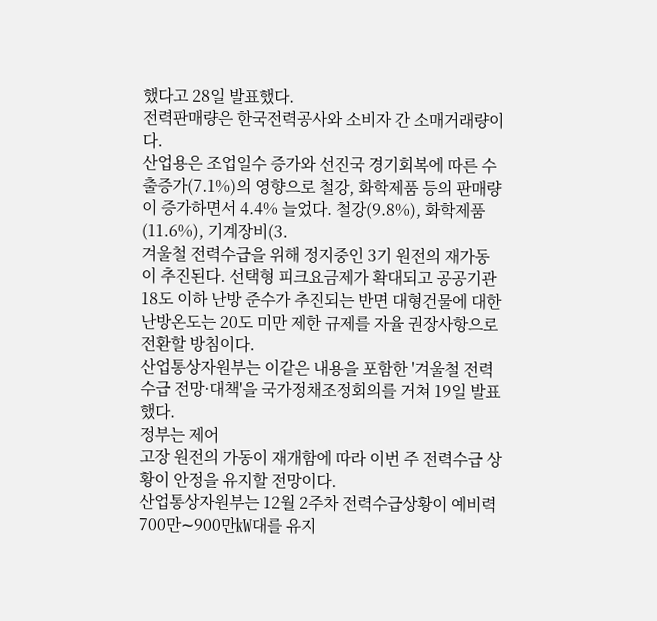했다고 28일 발표했다.
전력판매량은 한국전력공사와 소비자 간 소매거래량이다.
산업용은 조업일수 증가와 선진국 경기회복에 따른 수출증가(7.1%)의 영향으로 철강, 화학제품 등의 판매량이 증가하면서 4.4% 늘었다. 철강(9.8%), 화학제품(11.6%), 기계장비(3.
겨울철 전력수급을 위해 정지중인 3기 원전의 재가동이 추진된다. 선택형 피크요금제가 확대되고 공공기관 18도 이하 난방 준수가 추진되는 반면 대형건물에 대한 난방온도는 20도 미만 제한 규제를 자율 권장사항으로 전환할 방침이다.
산업통상자원부는 이같은 내용을 포함한 '겨울철 전력수급 전망·대책'을 국가정채조정회의를 거쳐 19일 발표했다.
정부는 제어
고장 원전의 가동이 재개함에 따라 이번 주 전력수급 상황이 안정을 유지할 전망이다.
산업통상자원부는 12월 2주차 전력수급상황이 예비력 700만∼900만㎾대를 유지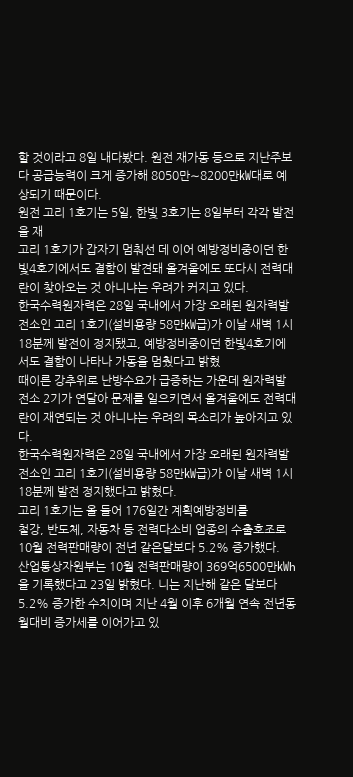할 것이라고 8일 내다봤다. 원전 재가동 등으로 지난주보다 공급능력이 크게 증가해 8050만∼8200만㎾대로 예상되기 때문이다.
원전 고리 1호기는 5일, 한빛 3호기는 8일부터 각각 발전을 재
고리 1호기가 갑자기 멈춰선 데 이어 예방정비중이던 한빛4호기에서도 결함이 발견돼 올겨울에도 또다시 전력대란이 찾아오는 것 아니냐는 우려가 커지고 있다.
한국수력원자력은 28일 국내에서 가장 오래된 원자력발전소인 고리 1호기(설비용량 58만㎾급)가 이날 새벽 1시 18분께 발전이 정지됐고, 예방정비중이던 한빛4호기에서도 결함이 나타나 가동을 멈췄다고 밝혔
때이른 강추위로 난방수요가 급증하는 가운데 원자력발전소 2기가 연달아 문제를 일으키면서 올겨울에도 전력대란이 재연되는 것 아니냐는 우려의 목소리가 높아지고 있다.
한국수력원자력은 28일 국내에서 가장 오래된 원자력발전소인 고리 1호기(설비용량 58만㎾급)가 이날 새벽 1시 18분께 발전 정지했다고 밝혔다.
고리 1호기는 올 들어 176일간 계획예방정비를
철강, 반도체, 자동차 등 전력다소비 업종의 수출호조로 10월 전력판매량이 전년 같은달보다 5.2% 증가했다.
산업통상자원부는 10월 전력판매량이 369억6500만㎾h을 기록했다고 23일 밝혔다. 니는 지난해 같은 달보다 5.2% 증가한 수치이며 지난 4월 이후 6개월 연속 전년동월대비 증가세를 이어가고 있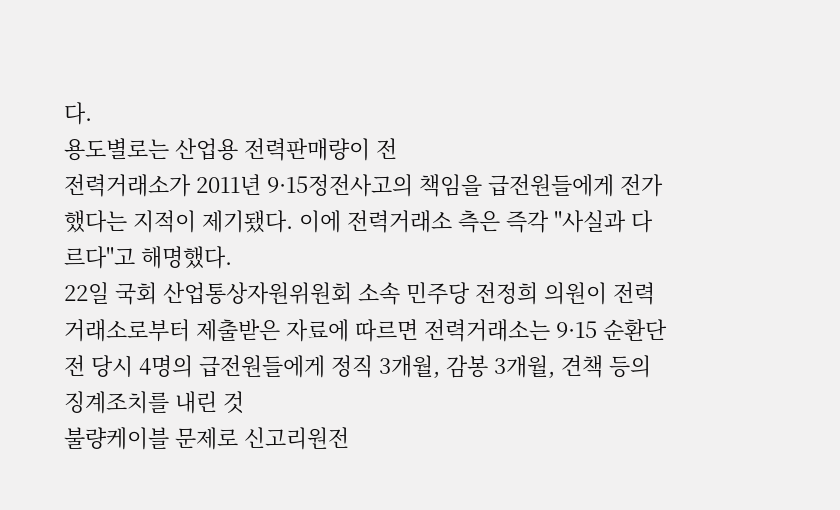다.
용도별로는 산업용 전력판매량이 전
전력거래소가 2011년 9·15정전사고의 책임을 급전원들에게 전가했다는 지적이 제기됐다. 이에 전력거래소 측은 즉각 "사실과 다르다"고 해명했다.
22일 국회 산업통상자원위원회 소속 민주당 전정희 의원이 전력거래소로부터 제출받은 자료에 따르면 전력거래소는 9·15 순환단전 당시 4명의 급전원들에게 정직 3개월, 감봉 3개월, 견책 등의 징계조치를 내린 것
불량케이블 문제로 신고리원전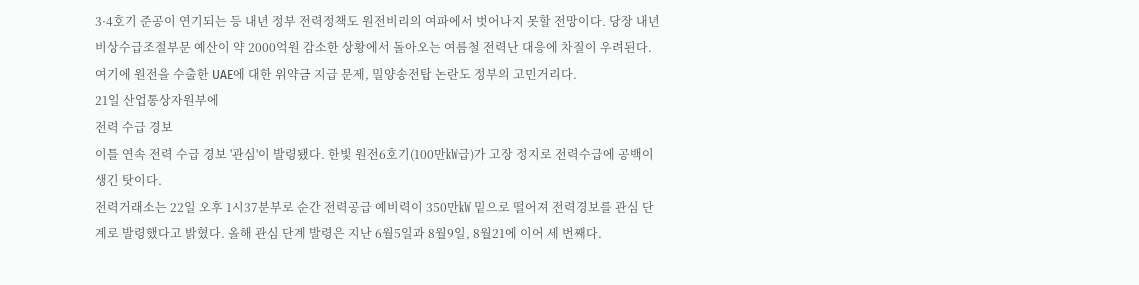3·4호기 준공이 연기되는 등 내년 정부 전력정책도 원전비리의 여파에서 벗어나지 못할 전망이다. 당장 내년 비상수급조절부문 예산이 약 2000억원 감소한 상황에서 돌아오는 여름철 전력난 대응에 차질이 우려된다. 여기에 원전을 수출한 UAE에 대한 위약금 지급 문제, 밀양송전탑 논란도 정부의 고민거리다.
21일 산업통상자원부에
전력 수급 경보
이틀 연속 전력 수급 경보 '관심'이 발령됐다. 한빛 원전6호기(100만㎾급)가 고장 정지로 전력수급에 공백이 생긴 탓이다.
전력거래소는 22일 오후 1시37분부로 순간 전력공급 예비력이 350만㎾ 밑으로 떨어져 전력경보를 관심 단계로 발령했다고 밝혔다. 올해 관심 단계 발령은 지난 6월5일과 8월9일, 8월21에 이어 세 번째다.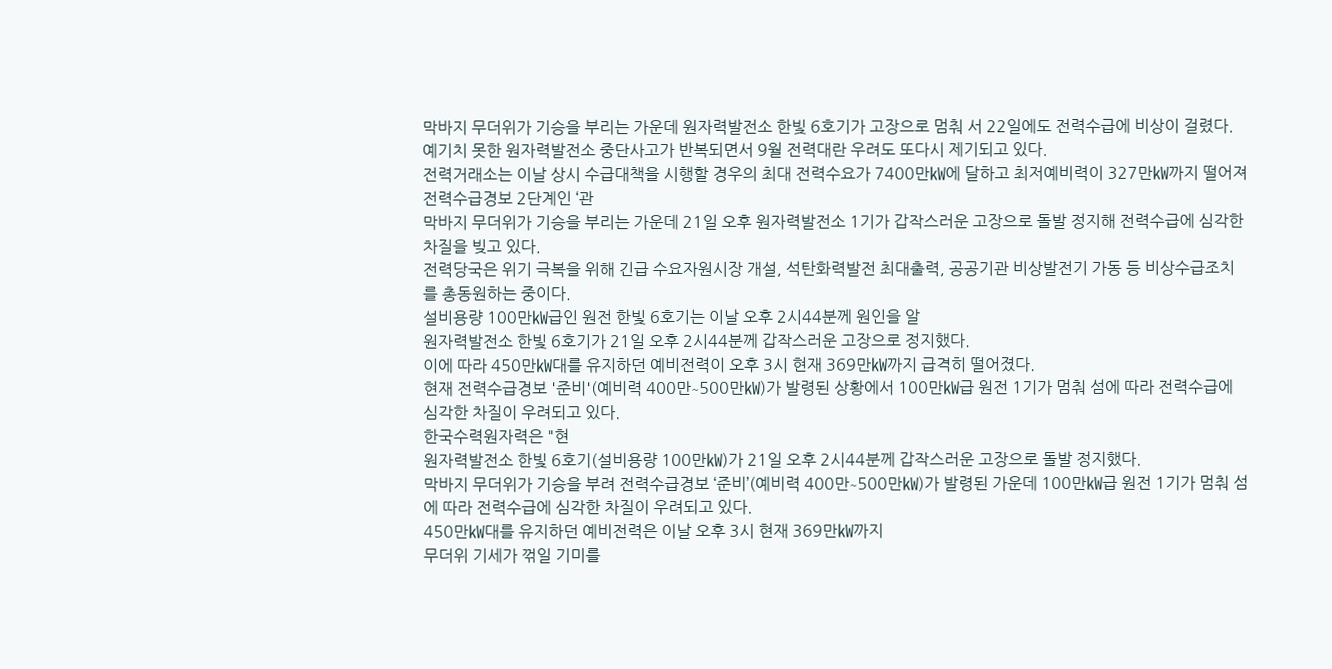막바지 무더위가 기승을 부리는 가운데 원자력발전소 한빛 6호기가 고장으로 멈춰 서 22일에도 전력수급에 비상이 걸렸다. 예기치 못한 원자력발전소 중단사고가 반복되면서 9월 전력대란 우려도 또다시 제기되고 있다.
전력거래소는 이날 상시 수급대책을 시행할 경우의 최대 전력수요가 7400만㎾에 달하고 최저예비력이 327만㎾까지 떨어져 전력수급경보 2단계인 ‘관
막바지 무더위가 기승을 부리는 가운데 21일 오후 원자력발전소 1기가 갑작스러운 고장으로 돌발 정지해 전력수급에 심각한 차질을 빚고 있다.
전력당국은 위기 극복을 위해 긴급 수요자원시장 개설, 석탄화력발전 최대출력, 공공기관 비상발전기 가동 등 비상수급조치를 총동원하는 중이다.
설비용량 100만㎾급인 원전 한빛 6호기는 이날 오후 2시44분께 원인을 알
원자력발전소 한빛 6호기가 21일 오후 2시44분께 갑작스러운 고장으로 정지했다.
이에 따라 450만㎾대를 유지하던 예비전력이 오후 3시 현재 369만㎾까지 급격히 떨어졌다.
현재 전력수급경보 '준비'(예비력 400만∼500만㎾)가 발령된 상황에서 100만㎾급 원전 1기가 멈춰 섬에 따라 전력수급에 심각한 차질이 우려되고 있다.
한국수력원자력은 "현
원자력발전소 한빛 6호기(설비용량 100만㎾)가 21일 오후 2시44분께 갑작스러운 고장으로 돌발 정지했다.
막바지 무더위가 기승을 부려 전력수급경보 ‘준비’(예비력 400만∼500만㎾)가 발령된 가운데 100만㎾급 원전 1기가 멈춰 섬에 따라 전력수급에 심각한 차질이 우려되고 있다.
450만㎾대를 유지하던 예비전력은 이날 오후 3시 현재 369만㎾까지
무더위 기세가 꺾일 기미를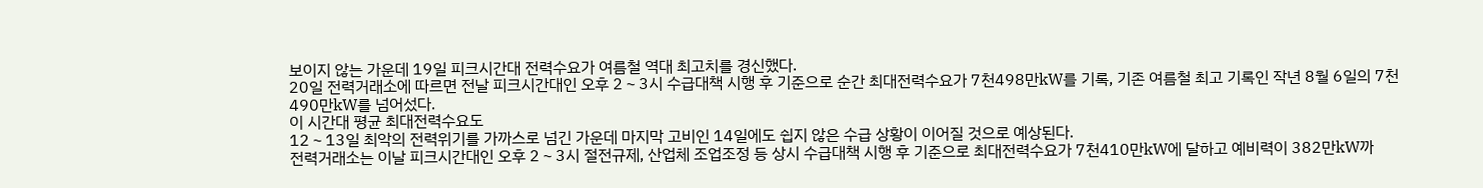보이지 않는 가운데 19일 피크시간대 전력수요가 여름철 역대 최고치를 경신했다.
20일 전력거래소에 따르면 전날 피크시간대인 오후 2∼3시 수급대책 시행 후 기준으로 순간 최대전력수요가 7천498만kW를 기록, 기존 여름철 최고 기록인 작년 8월 6일의 7천490만kW를 넘어섰다.
이 시간대 평균 최대전력수요도
12∼13일 최악의 전력위기를 가까스로 넘긴 가운데 마지막 고비인 14일에도 쉽지 않은 수급 상황이 이어질 것으로 예상된다.
전력거래소는 이날 피크시간대인 오후 2∼3시 절전규제, 산업체 조업조정 등 상시 수급대책 시행 후 기준으로 최대전력수요가 7천410만kW에 달하고 예비력이 382만kW까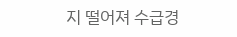지 떨어져 수급경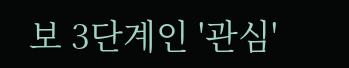보 3단계인 '관심'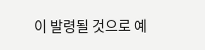이 발령될 것으로 예